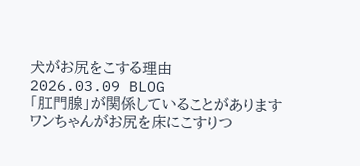犬がお尻をこする理由
2026.03.09 BLOG
「肛門腺」が関係していることがあります
ワンちゃんがお尻を床にこすりつ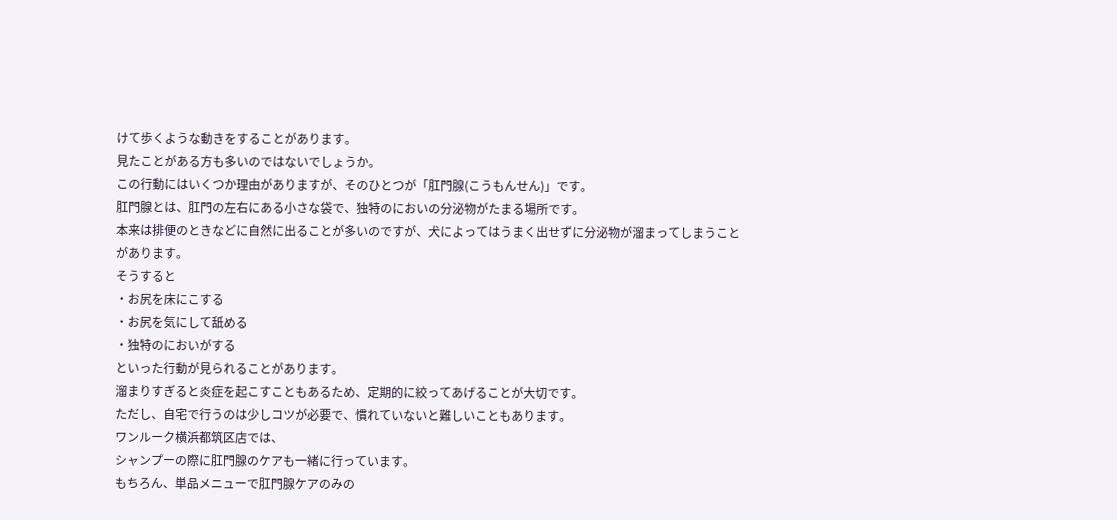けて歩くような動きをすることがあります。
見たことがある方も多いのではないでしょうか。
この行動にはいくつか理由がありますが、そのひとつが「肛門腺(こうもんせん)」です。
肛門腺とは、肛門の左右にある小さな袋で、独特のにおいの分泌物がたまる場所です。
本来は排便のときなどに自然に出ることが多いのですが、犬によってはうまく出せずに分泌物が溜まってしまうことがあります。
そうすると
・お尻を床にこする
・お尻を気にして舐める
・独特のにおいがする
といった行動が見られることがあります。
溜まりすぎると炎症を起こすこともあるため、定期的に絞ってあげることが大切です。
ただし、自宅で行うのは少しコツが必要で、慣れていないと難しいこともあります。
ワンルーク横浜都筑区店では、
シャンプーの際に肛門腺のケアも一緒に行っています。
もちろん、単品メニューで肛門腺ケアのみの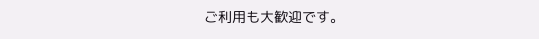ご利用も大歓迎です。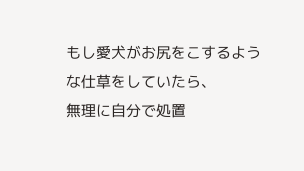もし愛犬がお尻をこするような仕草をしていたら、
無理に自分で処置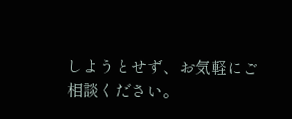しようとせず、お気軽にご相談ください。